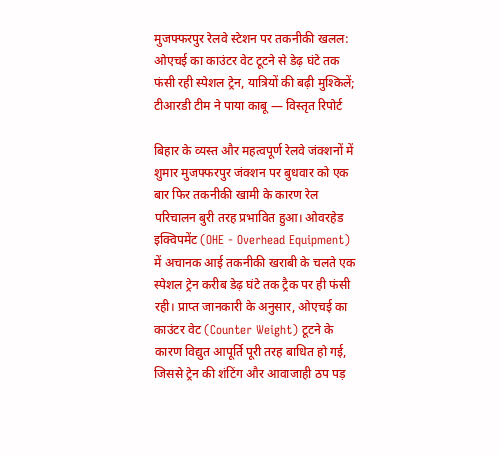मुजफ्फरपुर रेलवे स्टेशन पर तकनीकी खलल: ओएचई का काउंटर वेट टूटने से डेढ़ घंटे तक फंसी रही स्पेशल ट्रेन, यात्रियों की बढ़ी मुश्किलें; टीआरडी टीम ने पाया काबू — विस्तृत रिपोर्ट

बिहार के व्यस्त और महत्वपूर्ण रेलवे जंक्शनों में शुमार मुजफ्फरपुर जंक्शन पर बुधवार को एक बार फिर तकनीकी खामी के कारण रेल परिचालन बुरी तरह प्रभावित हुआ। ओवरहेड इक्विपमेंट (OHE - Overhead Equipment) में अचानक आई तकनीकी खराबी के चलते एक स्पेशल ट्रेन करीब डेढ़ घंटे तक ट्रैक पर ही फंसी रही। प्राप्त जानकारी के अनुसार, ओएचई का काउंटर वेट (Counter Weight) टूटने के कारण विद्युत आपूर्ति पूरी तरह बाधित हो गई, जिससे ट्रेन की शंटिंग और आवाजाही ठप पड़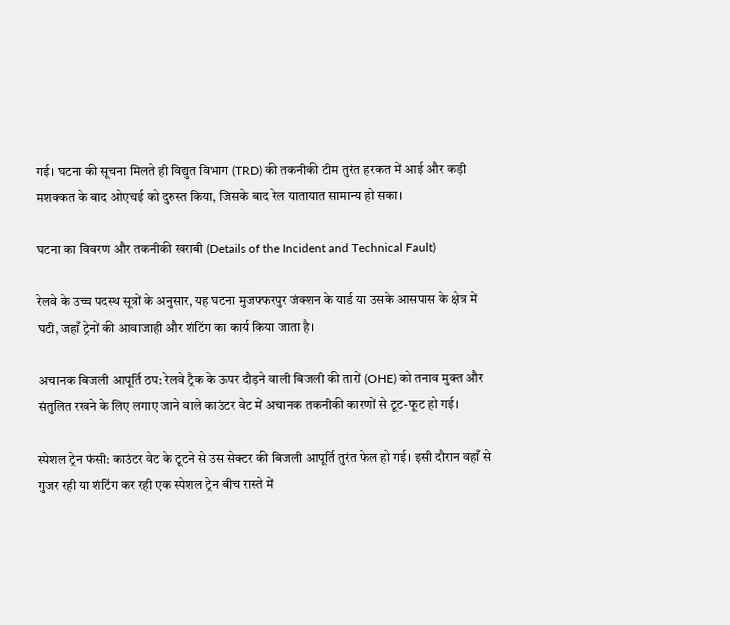गई। घटना की सूचना मिलते ही विद्युत विभाग (TRD) की तकनीकी टीम तुरंत हरकत में आई और कड़ी मशक्कत के बाद ओएचई को दुरुस्त किया, जिसके बाद रेल यातायात सामान्य हो सका।

घटना का विवरण और तकनीकी खराबी (Details of the Incident and Technical Fault)

रेलवे के उच्च पदस्थ सूत्रों के अनुसार, यह घटना मुजफ्फरपुर जंक्शन के यार्ड या उसके आसपास के क्षेत्र में घटी, जहाँ ट्रेनों की आवाजाही और शंटिंग का कार्य किया जाता है।

अचानक बिजली आपूर्ति ठप: रेलवे ट्रैक के ऊपर दौड़ने वाली बिजली की तारों (OHE) को तनाव मुक्त और संतुलित रखने के लिए लगाए जाने वाले काउंटर वेट में अचानक तकनीकी कारणों से टूट-फूट हो गई।

स्पेशल ट्रेन फंसी: काउंटर वेट के टूटने से उस सेक्टर की बिजली आपूर्ति तुरंत फेल हो गई। इसी दौरान वहाँ से गुजर रही या शंटिंग कर रही एक स्पेशल ट्रेन बीच रास्ते में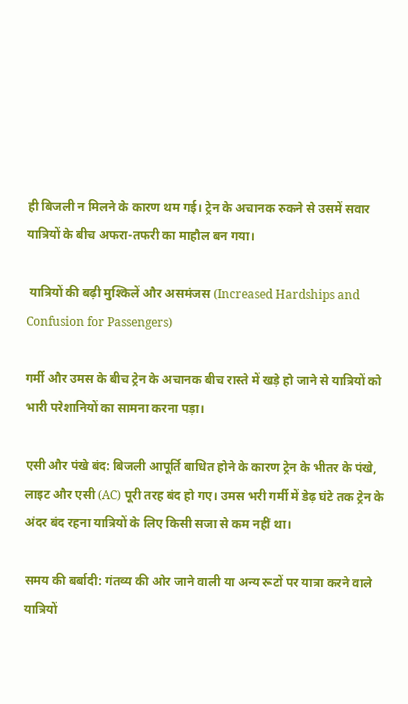ही बिजली न मिलने के कारण थम गई। ट्रेन के अचानक रुकने से उसमें सवार यात्रियों के बीच अफरा-तफरी का माहौल बन गया।

 यात्रियों की बढ़ी मुश्किलें और असमंजस (Increased Hardships and Confusion for Passengers)

गर्मी और उमस के बीच ट्रेन के अचानक बीच रास्ते में खड़े हो जाने से यात्रियों को भारी परेशानियों का सामना करना पड़ा।

एसी और पंखे बंद: बिजली आपूर्ति बाधित होने के कारण ट्रेन के भीतर के पंखे, लाइट और एसी (AC) पूरी तरह बंद हो गए। उमस भरी गर्मी में डेढ़ घंटे तक ट्रेन के अंदर बंद रहना यात्रियों के लिए किसी सजा से कम नहीं था।

समय की बर्बादी: गंतव्य की ओर जाने वाली या अन्य रूटों पर यात्रा करने वाले यात्रियों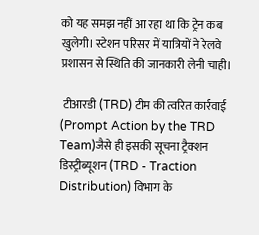को यह समझ नहीं आ रहा था कि ट्रेन कब खुलेगी। स्टेशन परिसर में यात्रियों ने रेलवे प्रशासन से स्थिति की जानकारी लेनी चाही।

 टीआरडी (TRD) टीम की त्वरित कार्रवाई (Prompt Action by the TRD Team)जैसे ही इसकी सूचना ट्रैक्शन डिस्ट्रीब्यूशन (TRD - Traction Distribution) विभाग के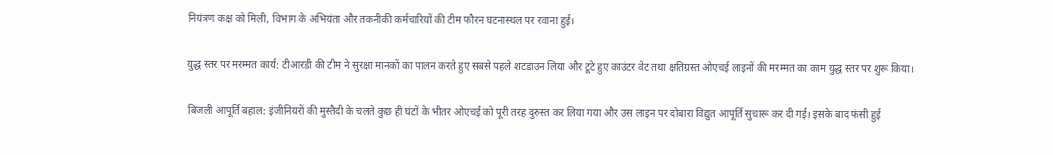नियंत्रण कक्ष को मिली, विभाग के अभियंता और तकनीकी कर्मचारियों की टीम फौरन घटनास्थल पर रवाना हुई।

युद्ध स्तर पर मरम्मत कार्य: टीआरडी की टीम ने सुरक्षा मानकों का पालन करते हुए सबसे पहले शटडाउन लिया और टूटे हुए काउंटर वेट तथा क्षतिग्रस्त ओएचई लाइनों की मरम्मत का काम युद्ध स्तर पर शुरू किया।

बिजली आपूर्ति बहाल: इंजीनियरों की मुस्तैदी के चलते कुछ ही घंटों के भीतर ओएचई को पूरी तरह दुरुस्त कर लिया गया और उस लाइन पर दोबारा विद्युत आपूर्ति सुचारू कर दी गई। इसके बाद फंसी हुई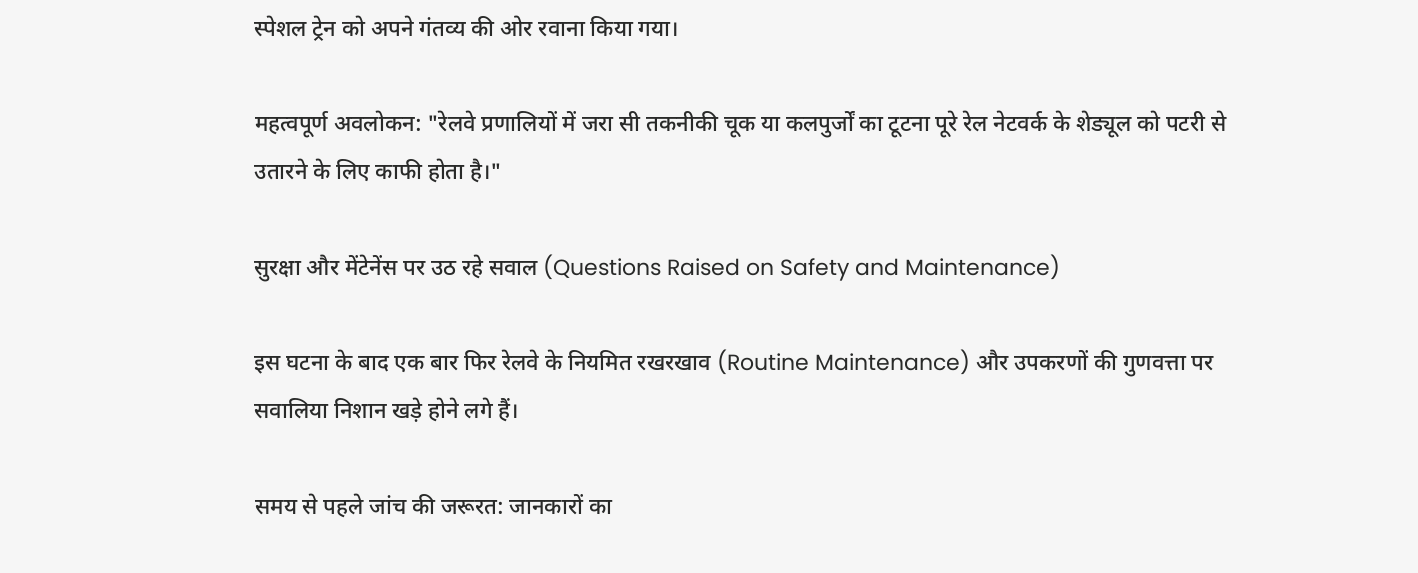स्पेशल ट्रेन को अपने गंतव्य की ओर रवाना किया गया।

महत्वपूर्ण अवलोकन: "रेलवे प्रणालियों में जरा सी तकनीकी चूक या कलपुर्जों का टूटना पूरे रेल नेटवर्क के शेड्यूल को पटरी से उतारने के लिए काफी होता है।"

सुरक्षा और मेंटेनेंस पर उठ रहे सवाल (Questions Raised on Safety and Maintenance)

इस घटना के बाद एक बार फिर रेलवे के नियमित रखरखाव (Routine Maintenance) और उपकरणों की गुणवत्ता पर सवालिया निशान खड़े होने लगे हैं।

समय से पहले जांच की जरूरत: जानकारों का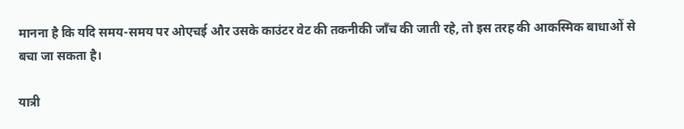मानना है कि यदि समय-समय पर ओएचई और उसके काउंटर वेट की तकनीकी जाँच की जाती रहे, तो इस तरह की आकस्मिक बाधाओं से बचा जा सकता है।

यात्री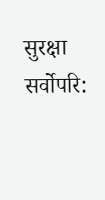सुरक्षा सर्वोपरि: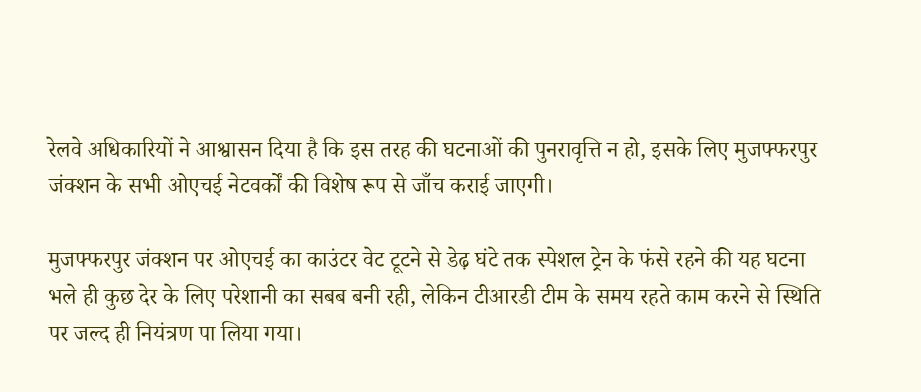रेलवे अधिकारियों ने आश्वासन दिया है कि इस तरह की घटनाओं की पुनरावृत्ति न हो, इसके लिए मुजफ्फरपुर जंक्शन के सभी ओएचई नेटवर्कों की विशेष रूप से जाँच कराई जाएगी।

मुजफ्फरपुर जंक्शन पर ओएचई का काउंटर वेट टूटने से डेढ़ घंटे तक स्पेशल ट्रेन के फंसे रहने की यह घटना भले ही कुछ देर के लिए परेशानी का सबब बनी रही, लेकिन टीआरडी टीम के समय रहते काम करने से स्थिति पर जल्द ही नियंत्रण पा लिया गया।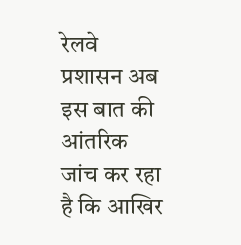रेलवे प्रशासन अब इस बात की आंतरिक जांच कर रहा है कि आखिर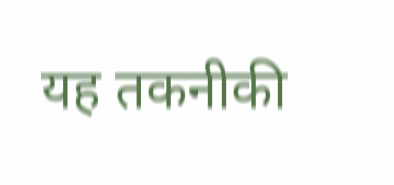यह तकनीकी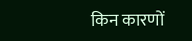किन कारणों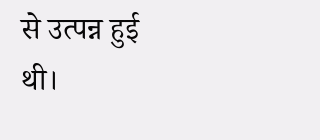से उत्पन्न हुई थी।